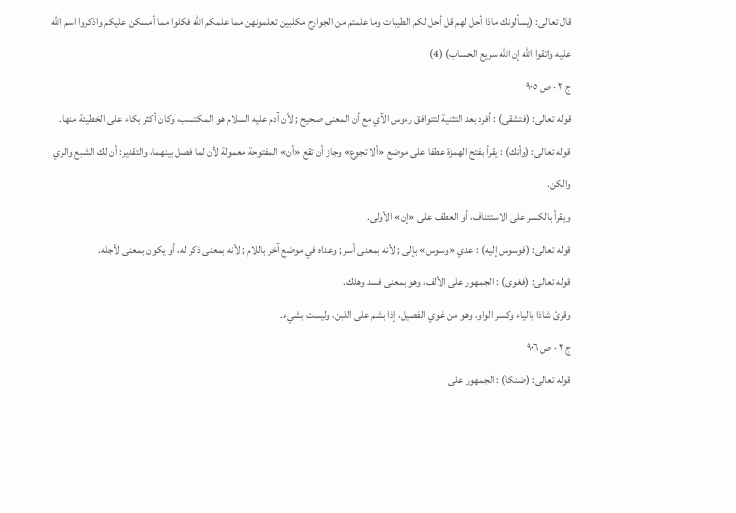قال تعالى: (يسألونك ماذا أحل لهم قل أحل لكم الطيبات وما علمتم من الجوارح مكلبين تعلمونهن مما علمكم الله فكلوا مما أمسكن عليكم واذكروا اسم الله عليه واتقوا الله إن الله سريع الحساب) (4)
ج ٢ · ص ٩٠٥
قوله تعالى: (فتشقى) : أفرد بعد التثنية لتتوافق رءوس الآي مع أن المعنى صحيح ; لأن آدم عليه السلام هو المكتسب، وكان أكثر بكاء على الخطيئة منها.
قوله تعالى: (وأنك) : يقرأ بفتح الهمزة عطفا على موضع «ألا تجوع» وجاز أن تقع «أن» المفتوحة معمولة لأن لما فصل بينهما، والتقدير: أن لك الشبع والري والكن.
ويقرأ بالكسر على الاستئناف، أو العطف على «إن» الأولى.
قوله تعالى: (فوسوس إليه) : عدي «وسوس» بإلى ; لأنه بمعنى أسر ; وعداه في موضع آخر باللام ; لأنه بمعنى ذكر له، أو يكون بمعنى لأجله.
قوله تعالى: (فغوى) : الجمهور على الألف، وهو بمعنى فسد وهلك.
وقرئ شاذا بالياء وكسر الواو، وهو من غوي الفصيل، إذا بشم على اللبن، وليست بشيء.
ج ٢ · ص ٩٠٦
قوله تعالى: (ضنكا) : الجمهور على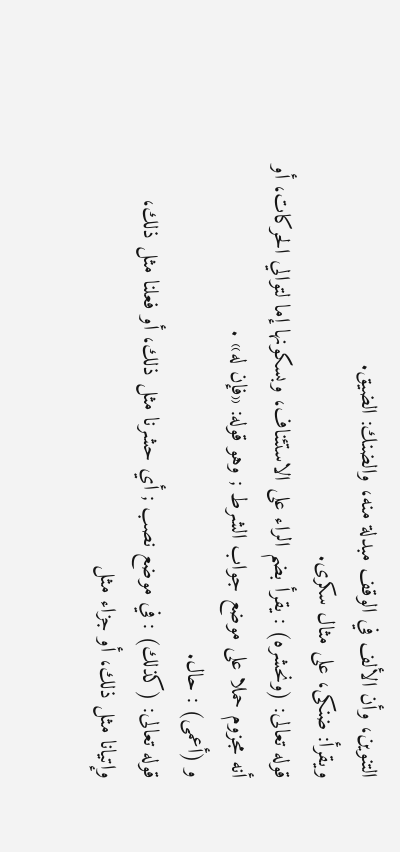التنوين، وأن الألف في الوقف مبدلة منه، والضنك: الضيق.
ويقرأ: ضنكى، على مثال سكرى.
قوله تعالى: (ونحشره) : يقرأ بضم الراء على الاستئناف، وبسكونها إما لتوالي الحركات، أو أنه مجزوم حملا على موضع جواب الشرط ; وهو قوله: «فإن له» .
و (أعمى) : حال.
قوله تعالى: (كذلك) : في موضع نصب ; أي حشرنا مثل ذلك، أو فعلنا مثل ذلك، وإتيانا مثل ذلك، أو جزاء مثل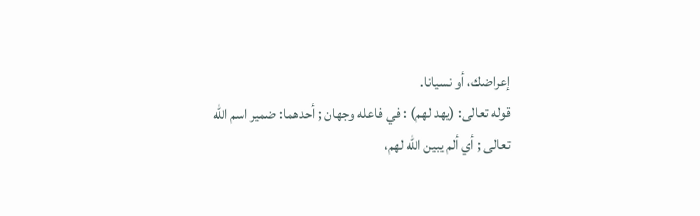إعراضك، أو نسيانا.
قوله تعالى: (يهد لهم) : في فاعله وجهان ; أحدهما: ضمير اسم الله تعالى ; أي ألم يبين الله لهم،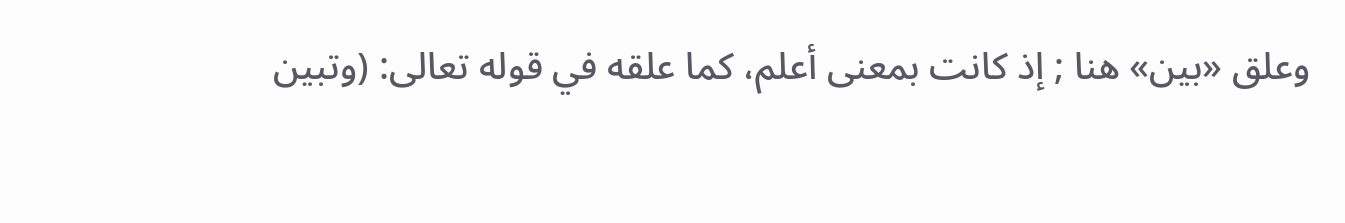وعلق «بين» هنا ; إذ كانت بمعنى أعلم، كما علقه في قوله تعالى: (وتبين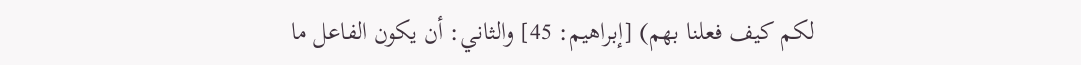لكم كيف فعلنا بهم) [إبراهيم: 45] والثاني: أن يكون الفاعل ما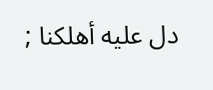دل عليه أهلكنا ;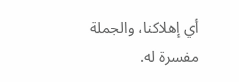أي إهلاكنا، والجملة مفسرة له.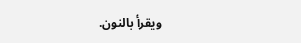ويقرأ بالنون.